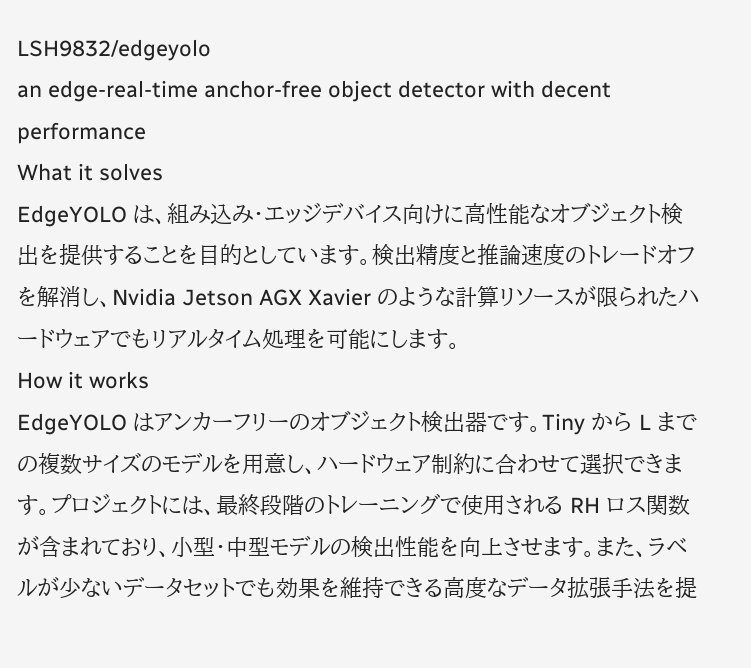LSH9832/edgeyolo
an edge-real-time anchor-free object detector with decent performance
What it solves
EdgeYOLO は、組み込み・エッジデバイス向けに高性能なオブジェクト検出を提供することを目的としています。検出精度と推論速度のトレードオフを解消し、Nvidia Jetson AGX Xavier のような計算リソースが限られたハードウェアでもリアルタイム処理を可能にします。
How it works
EdgeYOLO はアンカーフリーのオブジェクト検出器です。Tiny から L までの複数サイズのモデルを用意し、ハードウェア制約に合わせて選択できます。プロジェクトには、最終段階のトレーニングで使用される RH ロス関数が含まれており、小型・中型モデルの検出性能を向上させます。また、ラベルが少ないデータセットでも効果を維持できる高度なデータ拡張手法を提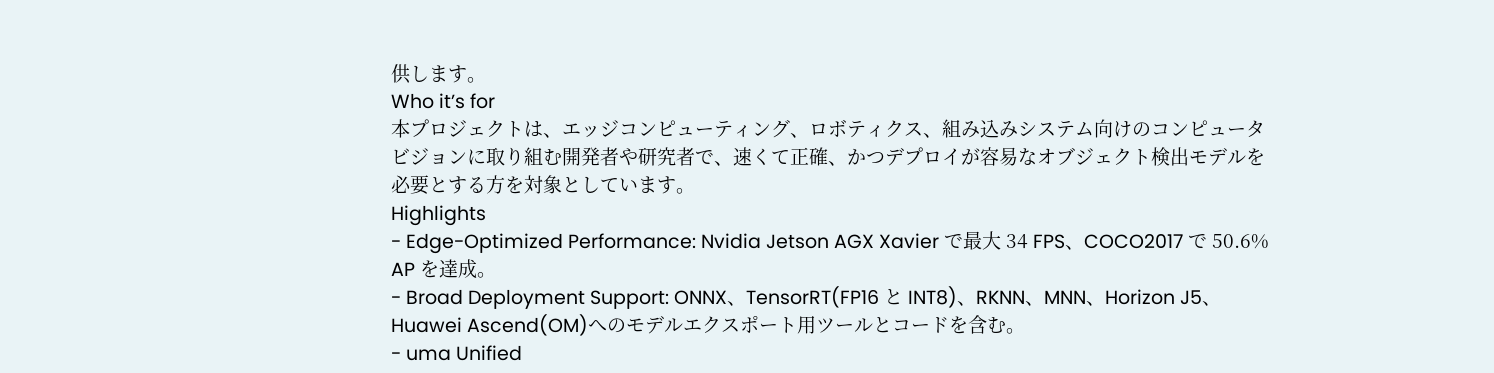供します。
Who it’s for
本プロジェクトは、エッジコンピューティング、ロボティクス、組み込みシステム向けのコンピュータビジョンに取り組む開発者や研究者で、速くて正確、かつデプロイが容易なオブジェクト検出モデルを必要とする方を対象としています。
Highlights
- Edge-Optimized Performance: Nvidia Jetson AGX Xavier で最大 34 FPS、COCO2017 で 50.6% AP を達成。
- Broad Deployment Support: ONNX、TensorRT(FP16 と INT8)、RKNN、MNN、Horizon J5、Huawei Ascend(OM)へのモデルエクスポート用ツールとコードを含む。
- uma Unified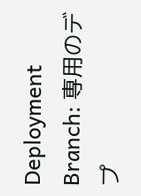Deployment Branch: 専用のデプ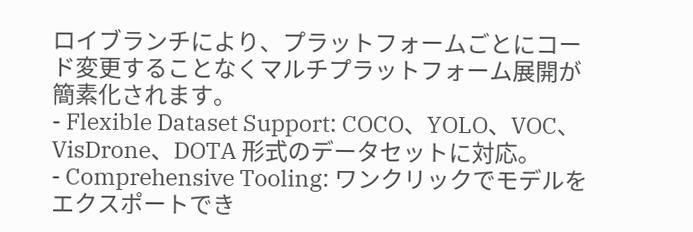ロイブランチにより、プラットフォームごとにコード変更することなくマルチプラットフォーム展開が簡素化されます。
- Flexible Dataset Support: COCO、YOLO、VOC、VisDrone、DOTA 形式のデータセットに対応。
- Comprehensive Tooling: ワンクリックでモデルをエクスポートでき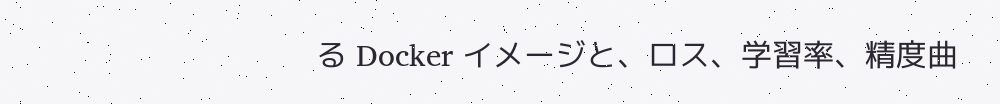る Docker イメージと、ロス、学習率、精度曲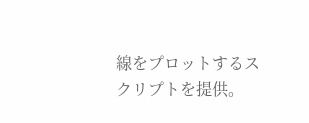線をプロットするスクリプトを提供。